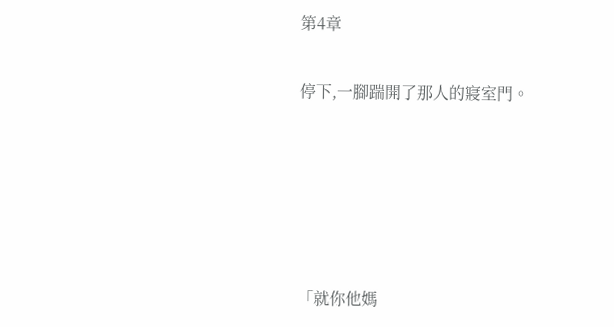第4章

停下,一腳踹開了那人的寢室門。





「就你他媽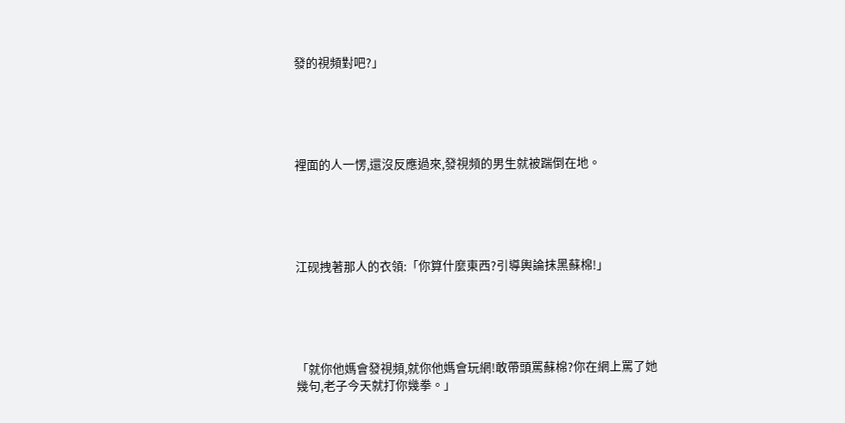發的視頻對吧?」





裡面的人一愣,還沒反應過來,發視頻的男生就被踹倒在地。





江砚拽著那人的衣領:「你算什麼東西?引導輿論抹黑蘇棉!」





「就你他媽會發視頻,就你他媽會玩網!敢帶頭罵蘇棉?你在網上罵了她幾句,老子今天就打你幾拳。」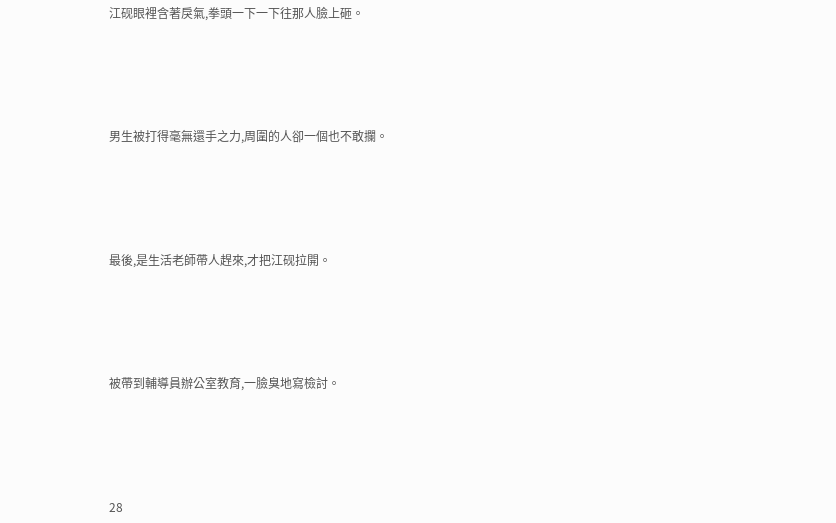江砚眼裡含著戾氣,拳頭一下一下往那人臉上砸。





男生被打得毫無還手之力,周圍的人卻一個也不敢攔。





最後,是生活老師帶人趕來,才把江砚拉開。





被帶到輔導員辦公室教育,一臉臭地寫檢討。





28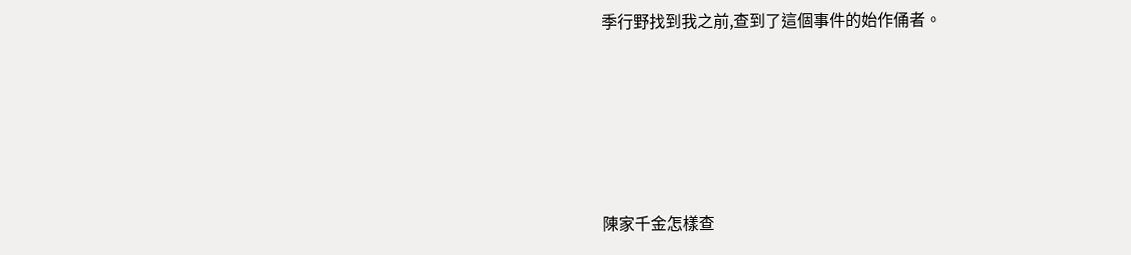季行野找到我之前,查到了這個事件的始作俑者。





陳家千金怎樣查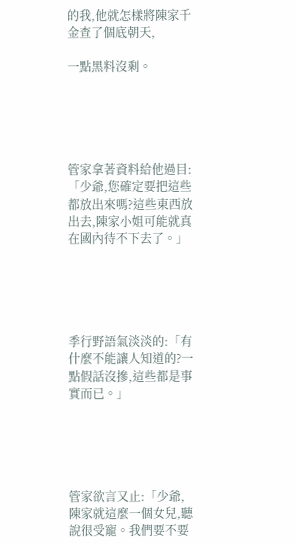的我,他就怎樣將陳家千金查了個底朝天,

一點黑料沒剩。





管家拿著資料給他過目:「少爺,您確定要把這些都放出來嗎?這些東西放出去,陳家小姐可能就真在國內待不下去了。」





季行野語氣淡淡的:「有什麼不能讓人知道的?一點假話沒摻,這些都是事實而已。」





管家欲言又止:「少爺,陳家就這麼一個女兒,聽說很受寵。我們要不要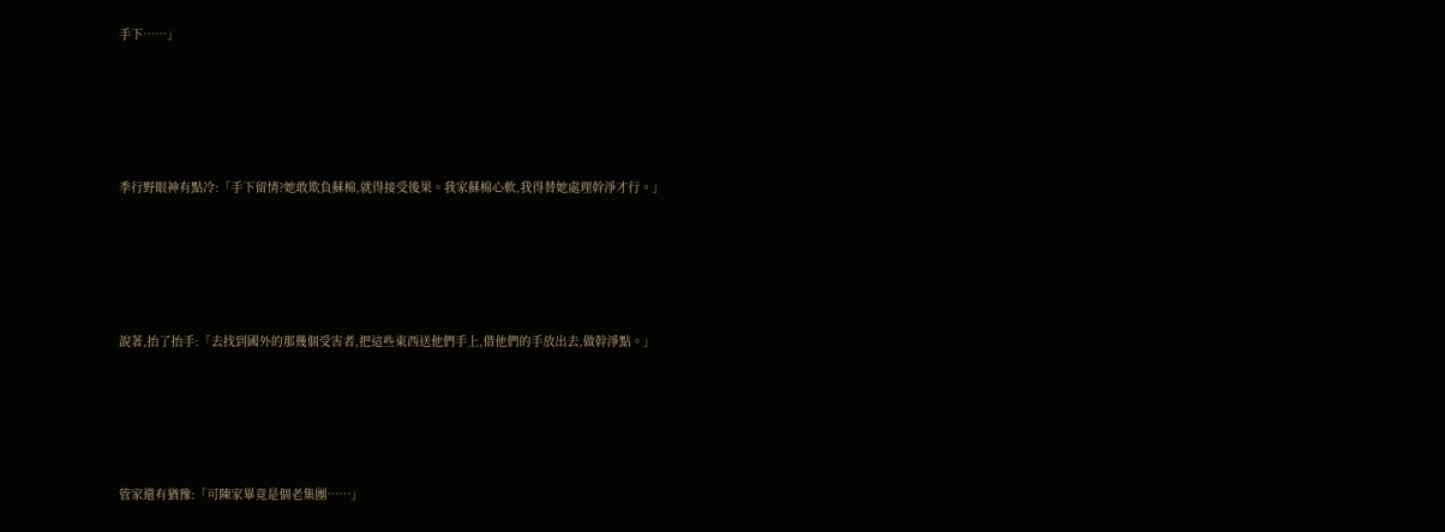手下……」





季行野眼神有點冷:「手下留情?她敢欺負蘇棉,就得接受後果。我家蘇棉心軟,我得替她處理幹淨才行。」





說著,抬了抬手:「去找到國外的那幾個受害者,把這些東西送他們手上,借他們的手放出去,做幹淨點。」





管家還有猶豫:「可陳家畢竟是個老集團……」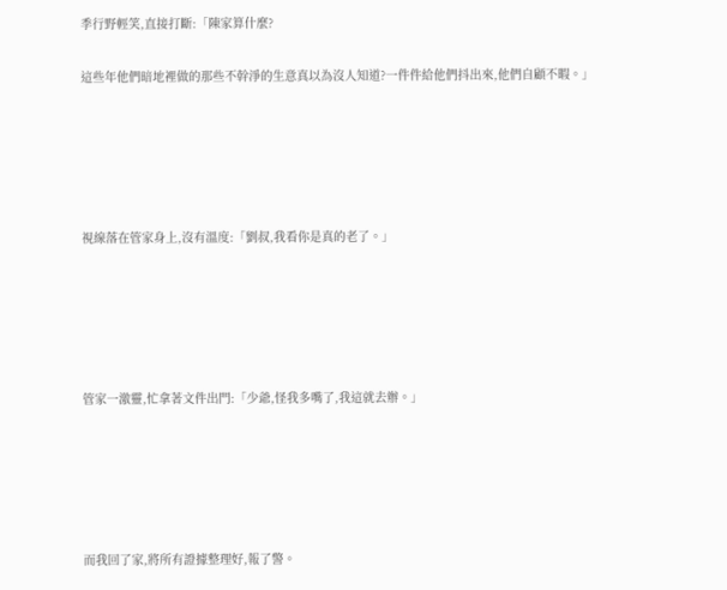季行野輕笑,直接打斷:「陳家算什麼?

這些年他們暗地裡做的那些不幹淨的生意真以為沒人知道?一件件給他們抖出來,他們自顧不暇。」





視線落在管家身上,沒有溫度:「劉叔,我看你是真的老了。」





管家一激靈,忙拿著文件出門:「少爺,怪我多嘴了,我這就去辦。」





而我回了家,將所有證據整理好,報了警。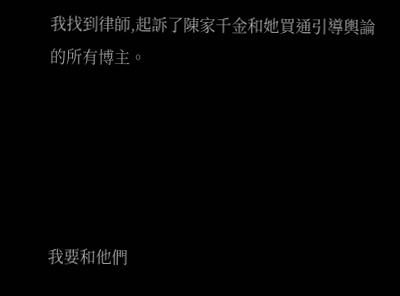我找到律師,起訴了陳家千金和她買通引導輿論的所有博主。





我要和他們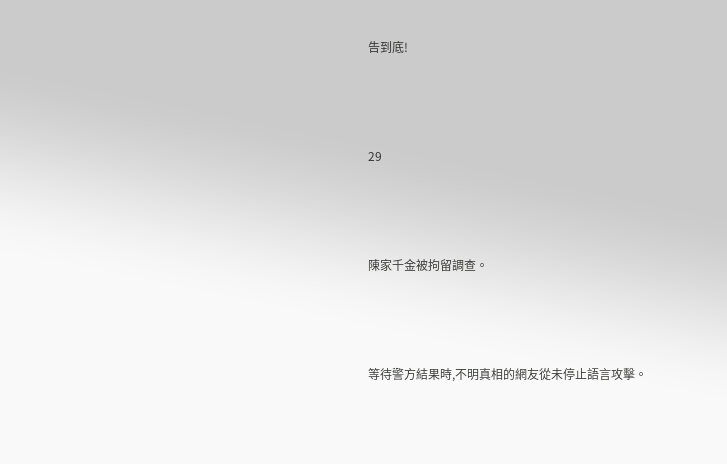告到底!





29





陳家千金被拘留調查。





等待警方結果時,不明真相的網友從未停止語言攻擊。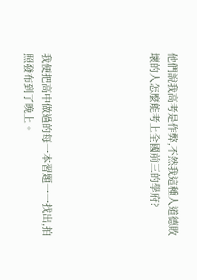他們說我高考是作弊,不然我這種人道德敗壞的人怎麼能考上全國前三的學府?





我便把高中做過的每一本習題一一找出,拍照發布到了晚上。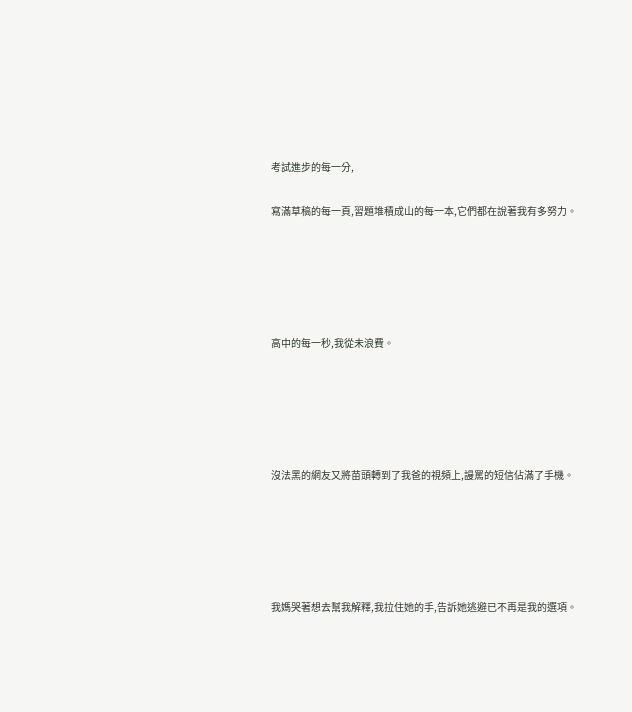考試進步的每一分,

寫滿草稿的每一頁,習題堆積成山的每一本,它們都在說著我有多努力。





高中的每一秒,我從未浪費。





沒法黑的網友又將苗頭轉到了我爸的視頻上,謾罵的短信佔滿了手機。





我媽哭著想去幫我解釋,我拉住她的手,告訴她逃避已不再是我的選項。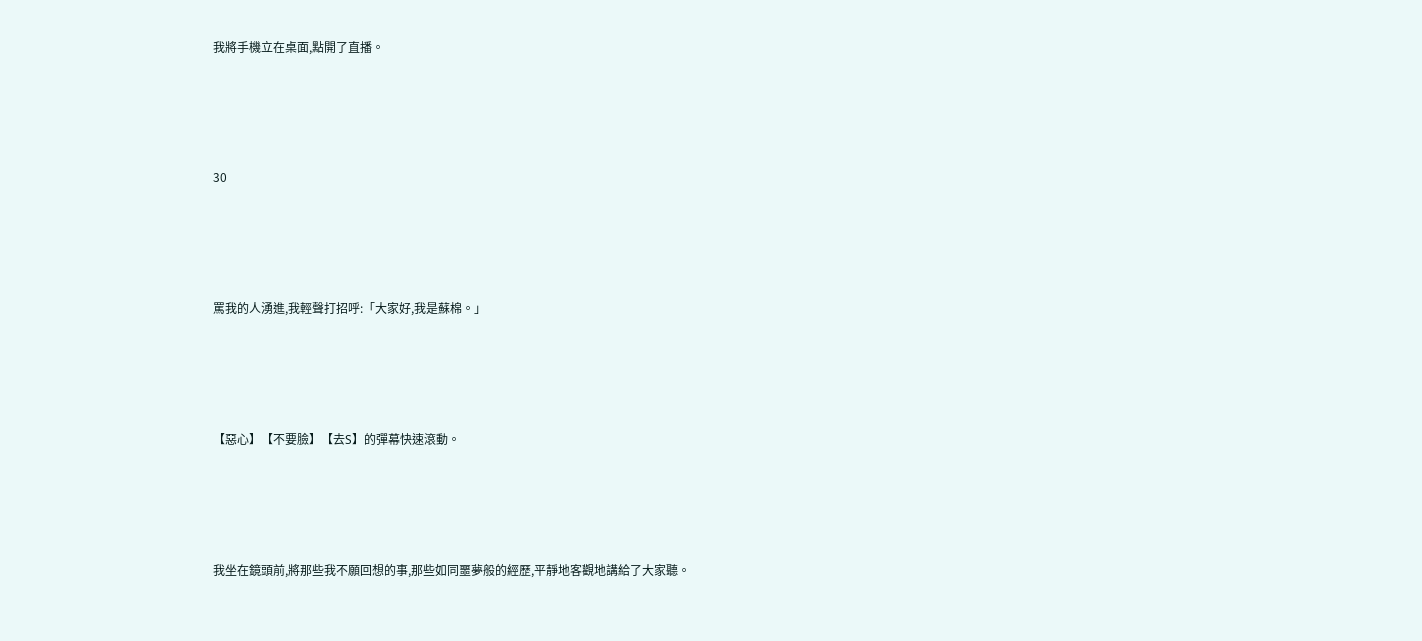我將手機立在桌面,點開了直播。





30





罵我的人湧進,我輕聲打招呼:「大家好,我是蘇棉。」





【惡心】【不要臉】【去S】的彈幕快速滾動。





我坐在鏡頭前,將那些我不願回想的事,那些如同噩夢般的經歷,平靜地客觀地講給了大家聽。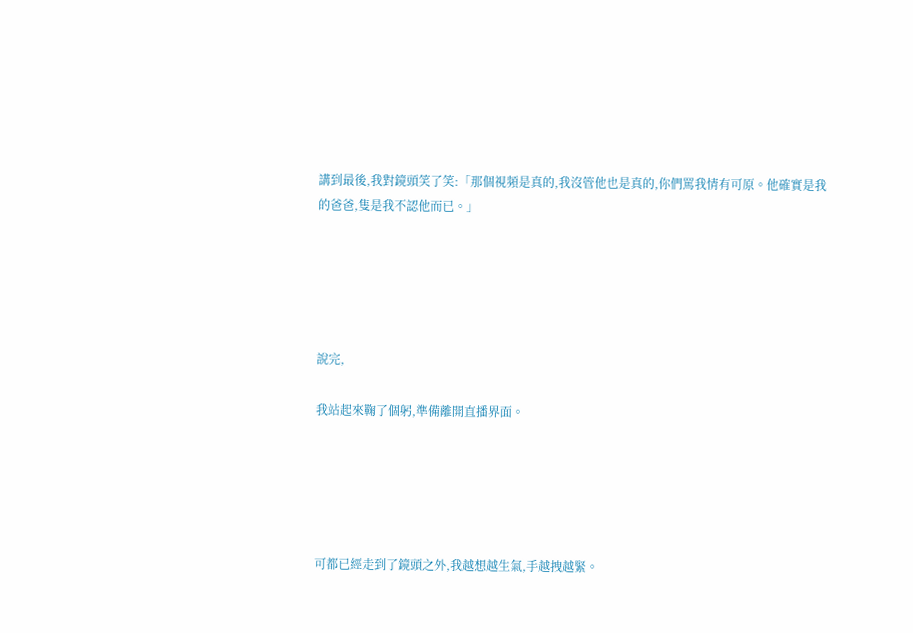講到最後,我對鏡頭笑了笑:「那個視頻是真的,我沒管他也是真的,你們罵我情有可原。他確實是我的爸爸,隻是我不認他而已。」





說完,

我站起來鞠了個躬,準備離開直播界面。





可都已經走到了鏡頭之外,我越想越生氣,手越拽越緊。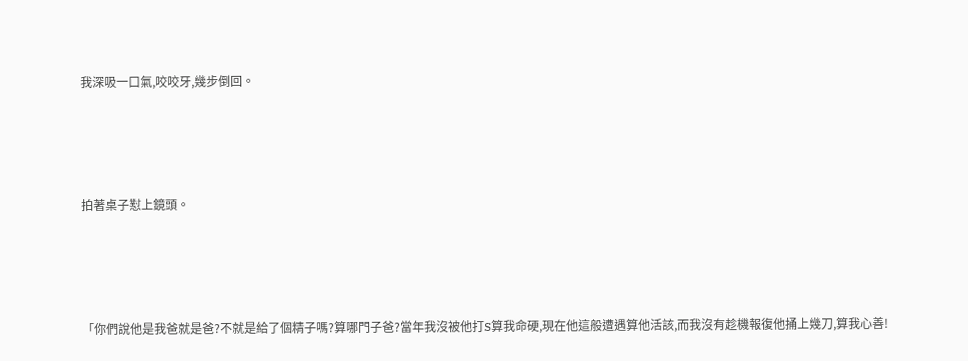我深吸一口氣,咬咬牙,幾步倒回。





拍著桌子懟上鏡頭。





「你們說他是我爸就是爸?不就是給了個精子嗎?算哪門子爸?當年我沒被他打S算我命硬,現在他這般遭遇算他活該,而我沒有趁機報復他捅上幾刀,算我心善!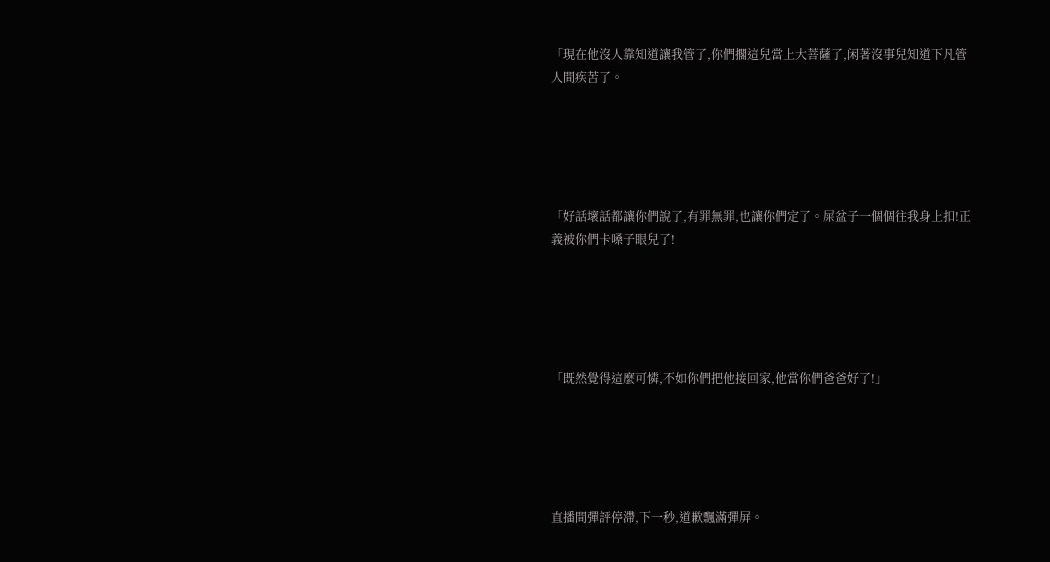「現在他沒人靠知道讓我管了,你們擱這兒當上大菩薩了,闲著沒事兒知道下凡管人間疾苦了。





「好話壞話都讓你們說了,有罪無罪,也讓你們定了。屎盆子一個個往我身上扣!正義被你們卡嗓子眼兒了!





「既然覺得這麼可憐,不如你們把他接回家,他當你們爸爸好了!」





直播間彈評停滯,下一秒,道歉飄滿彈屏。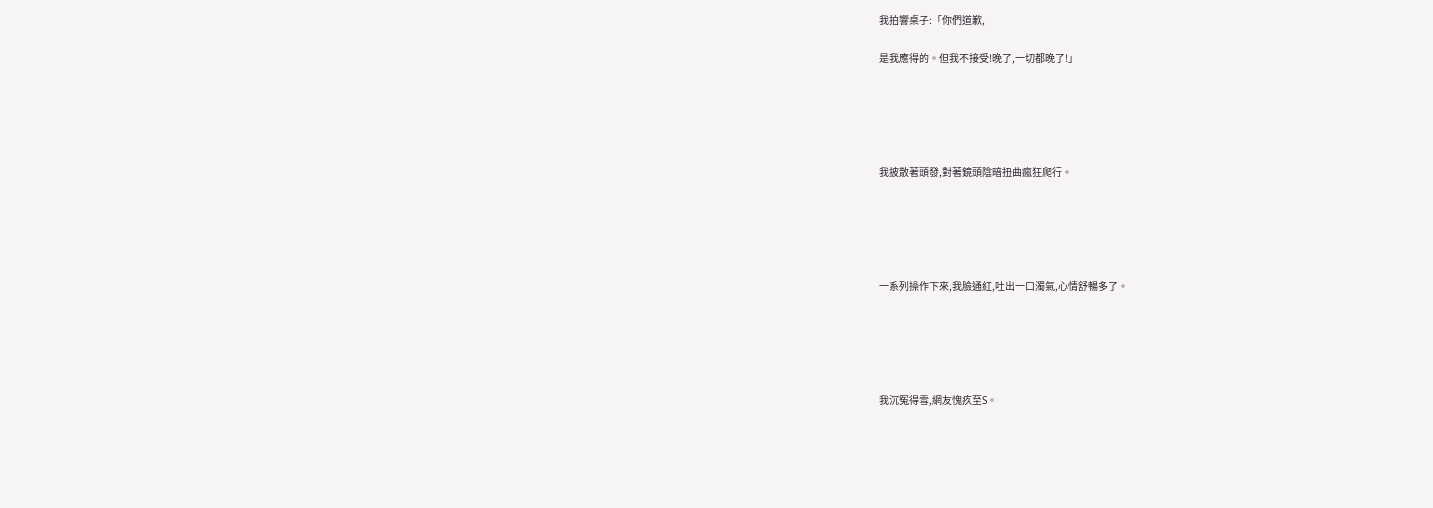我拍響桌子:「你們道歉,

是我應得的。但我不接受!晚了,一切都晚了!」





我披散著頭發,對著鏡頭陰暗扭曲瘋狂爬行。





一系列操作下來,我臉通紅,吐出一口濁氣,心情舒暢多了。





我沉冤得雪,網友愧疚至S。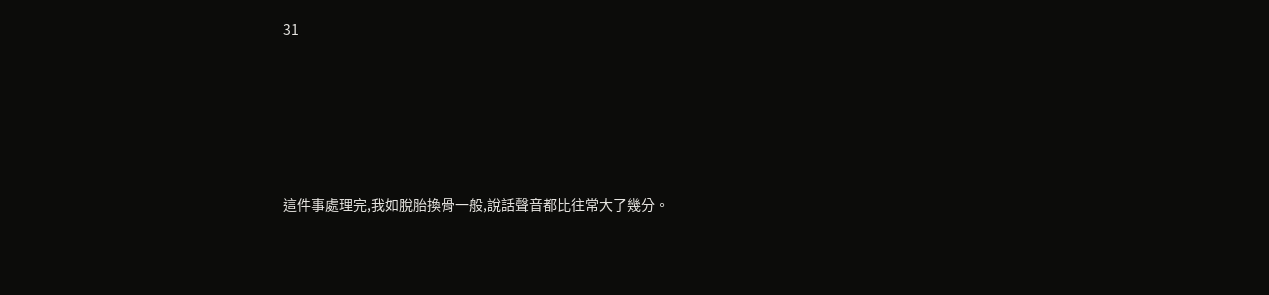31





這件事處理完,我如脫胎換骨一般,說話聲音都比往常大了幾分。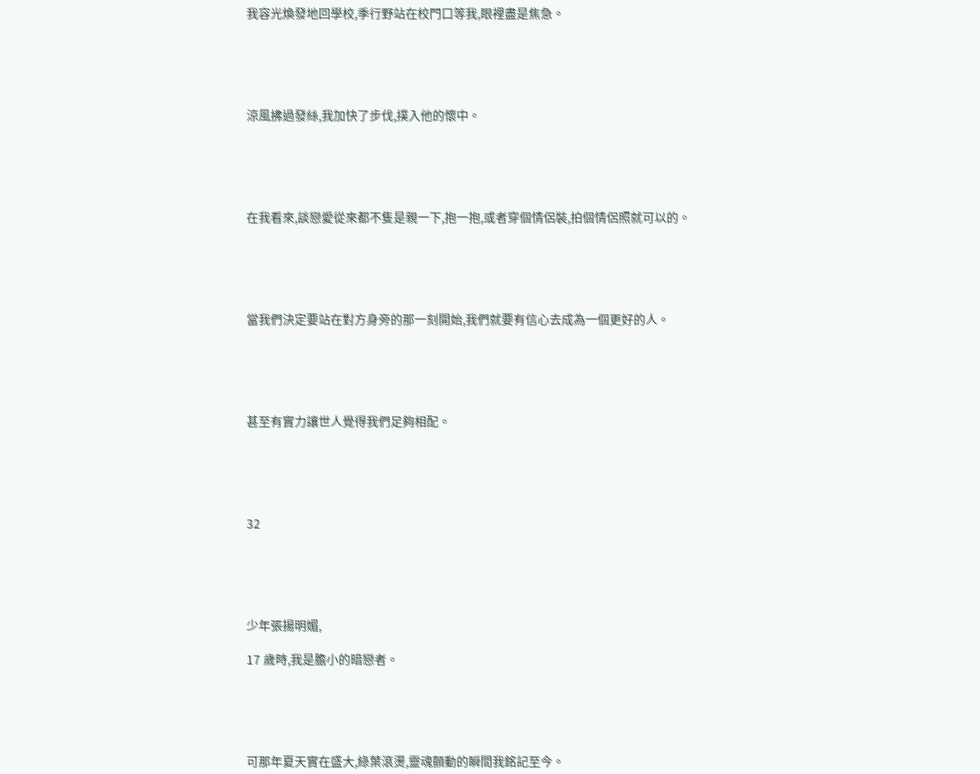我容光煥發地回學校,季行野站在校門口等我,眼裡盡是焦急。





涼風拂過發絲,我加快了步伐,撲入他的懷中。





在我看來,談戀愛從來都不隻是親一下,抱一抱,或者穿個情侶裝,拍個情侶照就可以的。





當我們決定要站在對方身旁的那一刻開始,我們就要有信心去成為一個更好的人。





甚至有實力讓世人覺得我們足夠相配。





32





少年張揚明媚,

17 歲時,我是膽小的暗戀者。





可那年夏天實在盛大,綠葉滾燙,靈魂顫動的瞬間我銘記至今。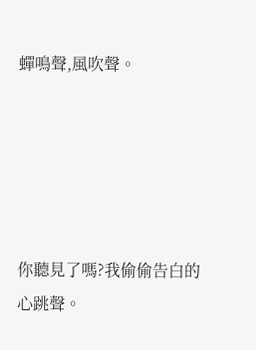蟬鳴聲,風吹聲。





你聽見了嗎?我偷偷告白的心跳聲。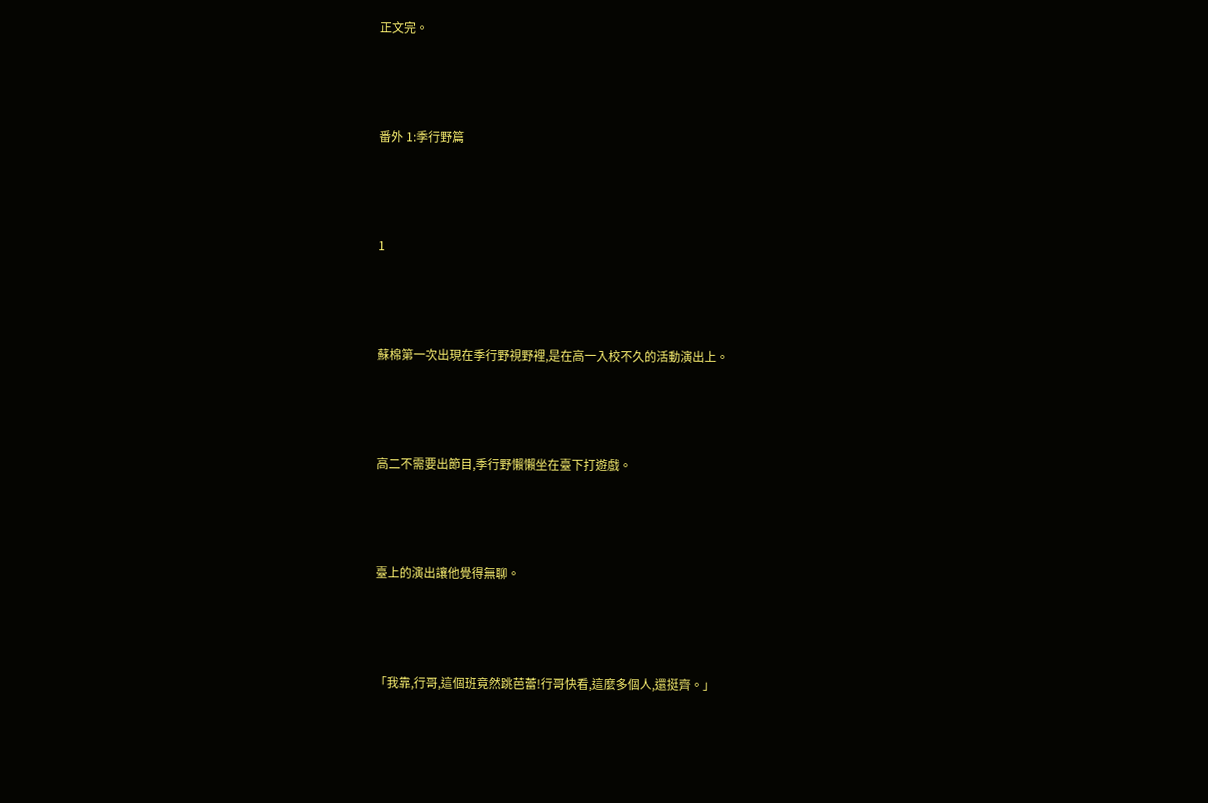正文完。





番外 1:季行野篇





1





蘇棉第一次出現在季行野視野裡,是在高一入校不久的活動演出上。





高二不需要出節目,季行野懶懶坐在臺下打遊戲。





臺上的演出讓他覺得無聊。





「我靠,行哥,這個班竟然跳芭蕾!行哥快看,這麼多個人,還挺齊。」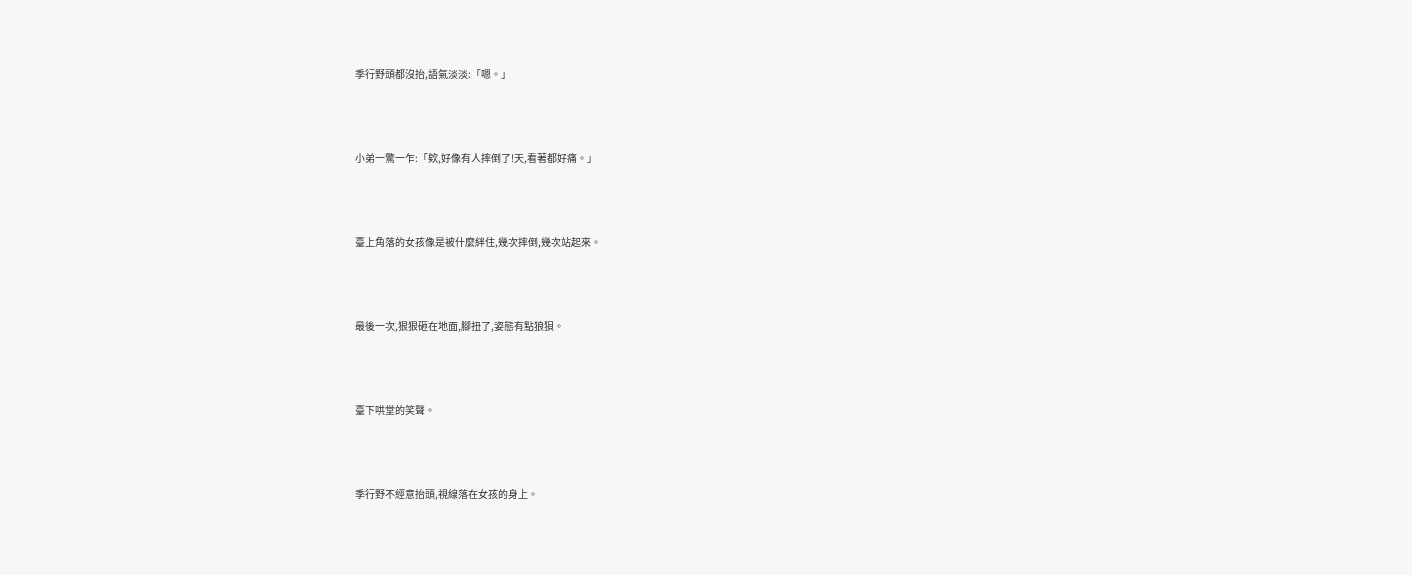季行野頭都沒抬,語氣淡淡:「嗯。」





小弟一驚一乍:「欸,好像有人摔倒了!天,看著都好痛。」





臺上角落的女孩像是被什麼絆住,幾次摔倒,幾次站起來。





最後一次,狠狠砸在地面,腳扭了,姿態有點狼狽。





臺下哄堂的笑聲。





季行野不經意抬頭,視線落在女孩的身上。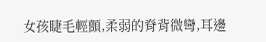女孩睫毛輕顫,柔弱的脊背微彎,耳邊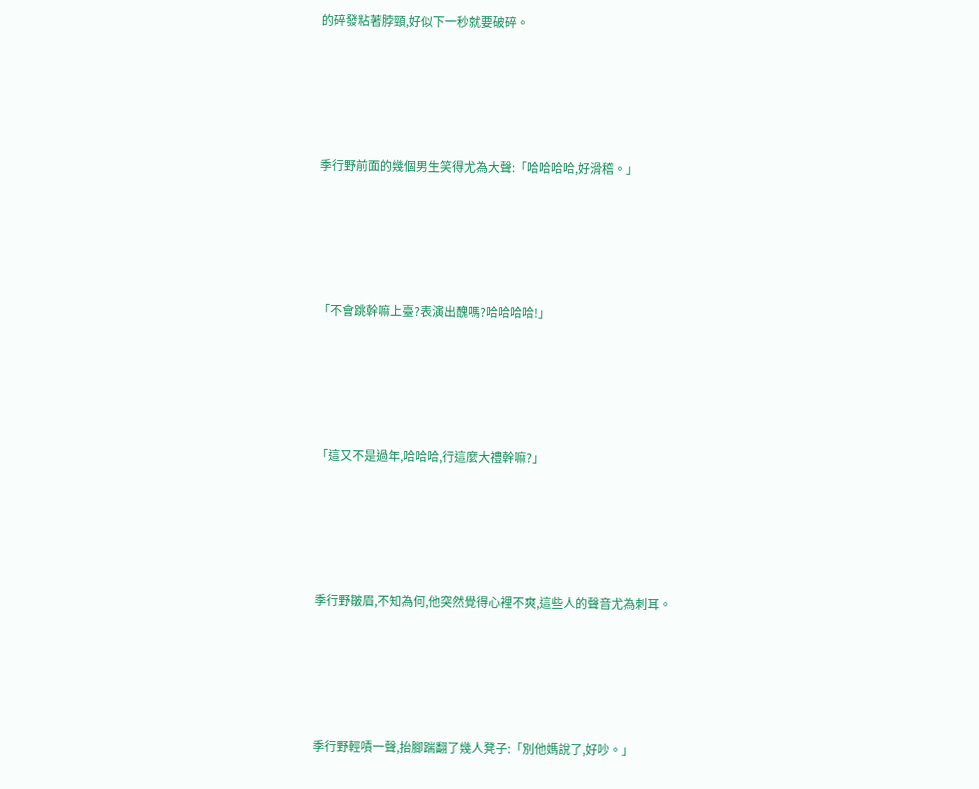的碎發粘著脖頸,好似下一秒就要破碎。





季行野前面的幾個男生笑得尤為大聲:「哈哈哈哈,好滑稽。」





「不會跳幹嘛上臺?表演出醜嗎?哈哈哈哈!」





「這又不是過年,哈哈哈,行這麼大禮幹嘛?」





季行野皺眉,不知為何,他突然覺得心裡不爽,這些人的聲音尤為刺耳。





季行野輕嘖一聲,抬腳踹翻了幾人凳子:「別他媽說了,好吵。」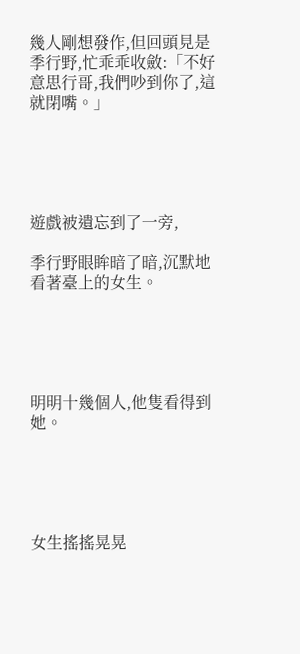幾人剛想發作,但回頭見是季行野,忙乖乖收斂:「不好意思行哥,我們吵到你了,這就閉嘴。」





遊戲被遺忘到了一旁,

季行野眼眸暗了暗,沉默地看著臺上的女生。





明明十幾個人,他隻看得到她。





女生搖搖晃晃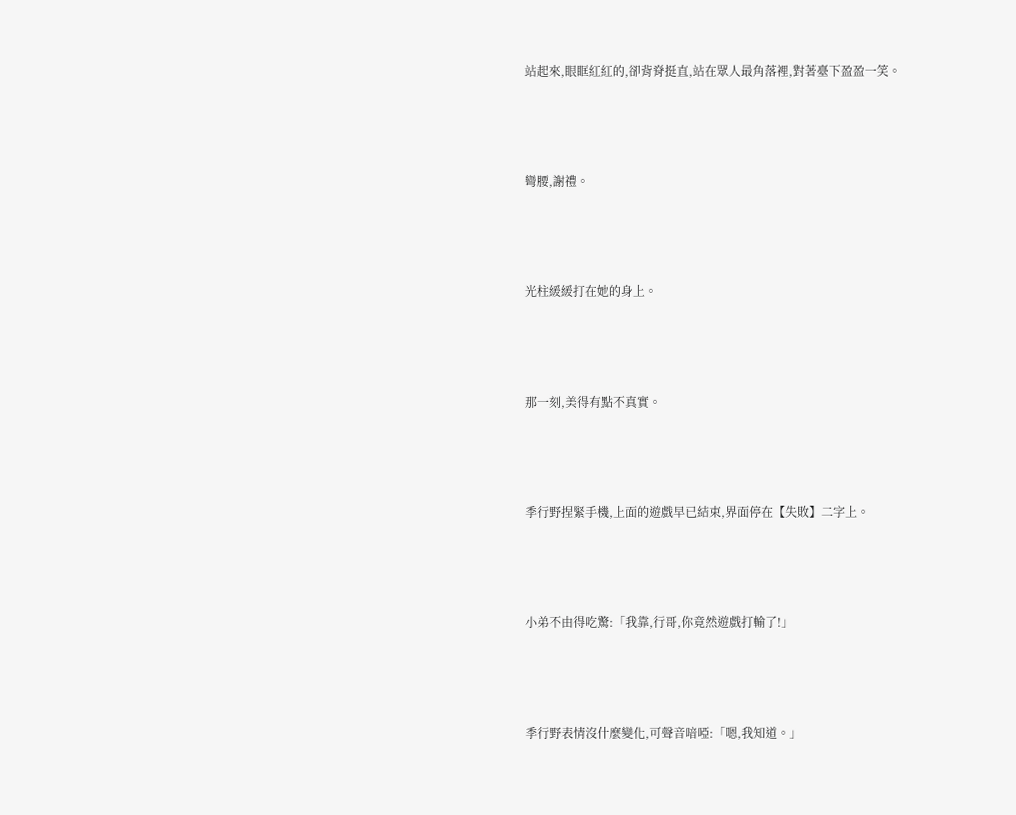站起來,眼眶紅紅的,卻背脊挺直,站在眾人最角落裡,對著臺下盈盈一笑。





彎腰,謝禮。





光柱緩緩打在她的身上。





那一刻,美得有點不真實。





季行野捏緊手機,上面的遊戲早已結束,界面停在【失敗】二字上。





小弟不由得吃驚:「我靠,行哥,你竟然遊戲打輸了!」





季行野表情沒什麼變化,可聲音喑啞:「嗯,我知道。」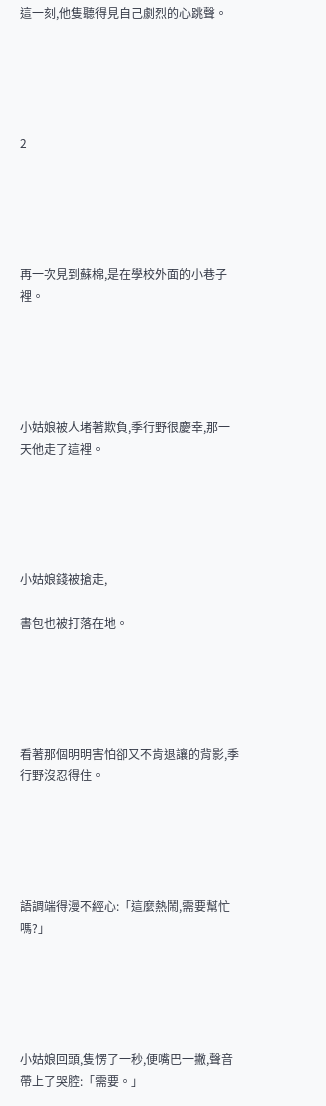這一刻,他隻聽得見自己劇烈的心跳聲。





2





再一次見到蘇棉,是在學校外面的小巷子裡。





小姑娘被人堵著欺負,季行野很慶幸,那一天他走了這裡。





小姑娘錢被搶走,

書包也被打落在地。





看著那個明明害怕卻又不肯退讓的背影,季行野沒忍得住。





語調端得漫不經心:「這麼熱鬧,需要幫忙嗎?」





小姑娘回頭,隻愣了一秒,便嘴巴一撇,聲音帶上了哭腔:「需要。」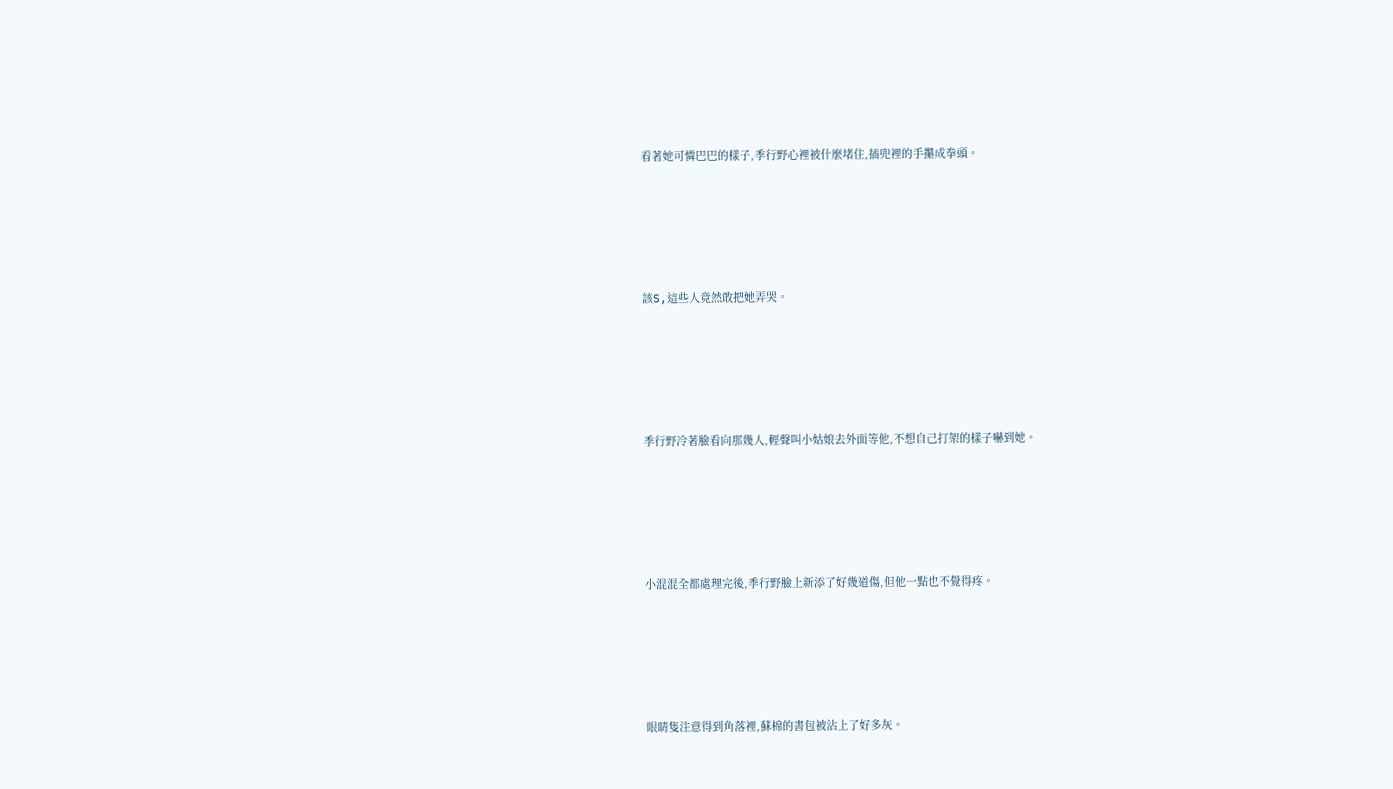看著她可憐巴巴的樣子,季行野心裡被什麼堵住,插兜裡的手攥成拳頭。





該S,這些人竟然敢把她弄哭。





季行野冷著臉看向那幾人,輕聲叫小姑娘去外面等他,不想自己打架的樣子嚇到她。





小混混全都處理完後,季行野臉上新添了好幾道傷,但他一點也不覺得疼。





眼睛隻注意得到角落裡,蘇棉的書包被沾上了好多灰。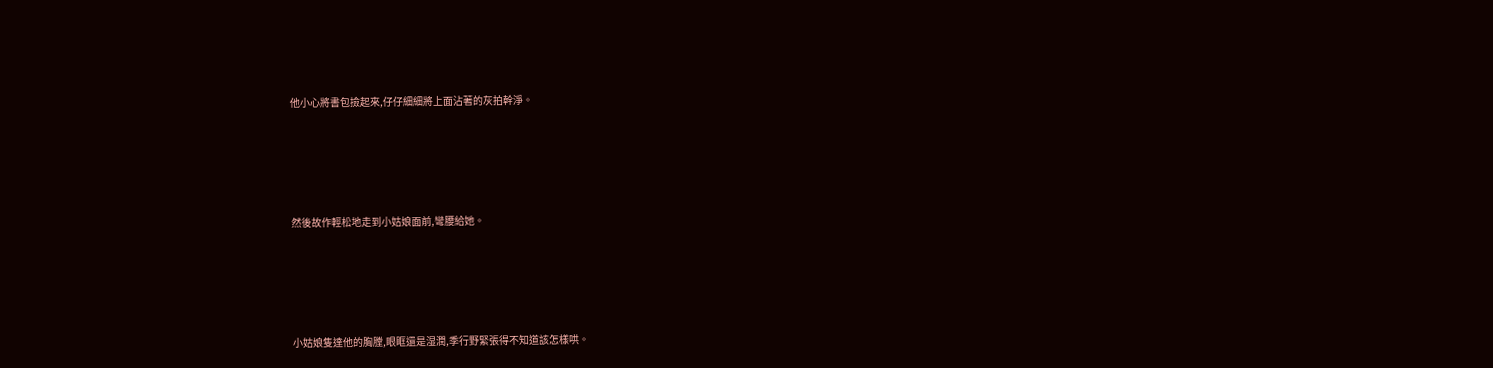他小心將書包撿起來,仔仔細細將上面沾著的灰拍幹淨。





然後故作輕松地走到小姑娘面前,彎腰給她。





小姑娘隻達他的胸膛,眼眶還是湿潤,季行野緊張得不知道該怎樣哄。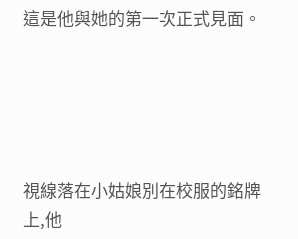這是他與她的第一次正式見面。





視線落在小姑娘別在校服的銘牌上,他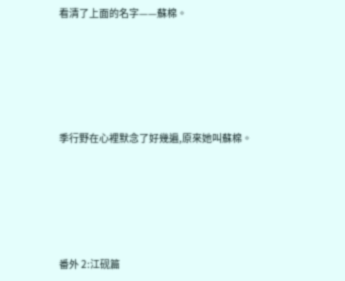看清了上面的名字——蘇棉。





季行野在心裡默念了好幾遍,原來她叫蘇棉。





番外 2:江砚篇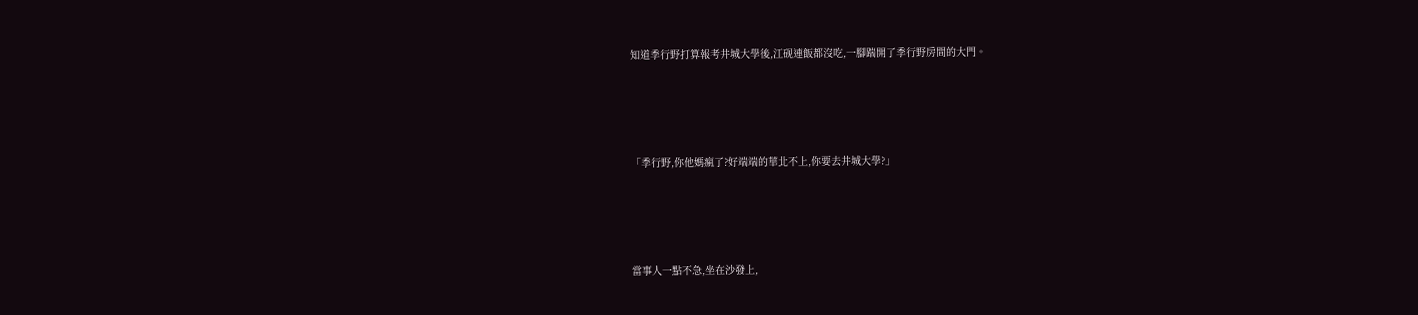知道季行野打算報考井城大學後,江砚連飯都沒吃,一腳踹開了季行野房間的大門。





「季行野,你他媽瘋了?好端端的華北不上,你要去井城大學?」





當事人一點不急,坐在沙發上,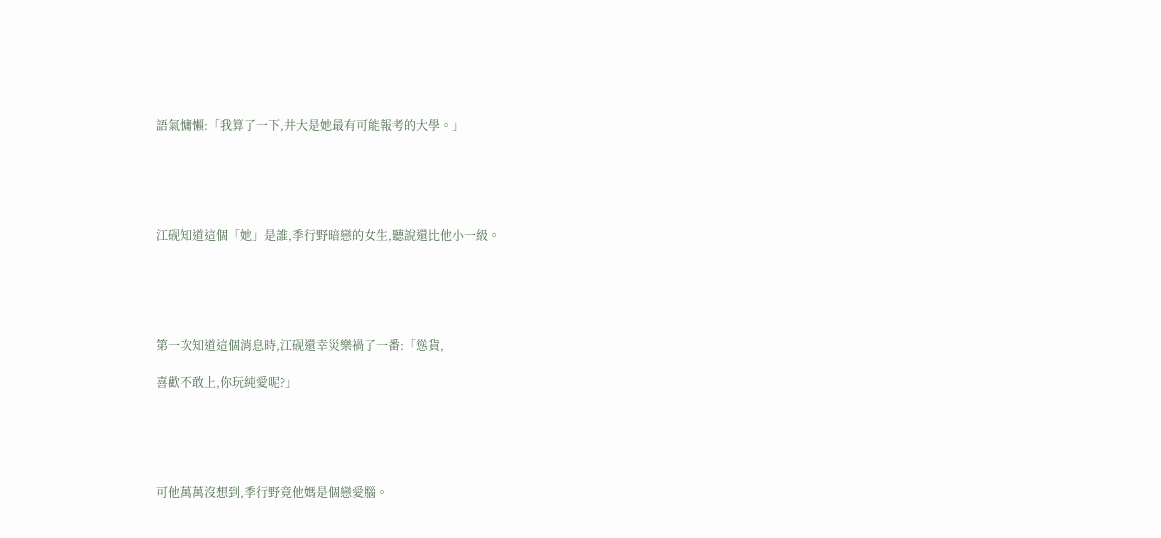語氣慵懶:「我算了一下,井大是她最有可能報考的大學。」





江砚知道這個「她」是誰,季行野暗戀的女生,聽說還比他小一級。





第一次知道這個消息時,江砚還幸災樂禍了一番:「慫貨,

喜歡不敢上,你玩純愛呢?」





可他萬萬沒想到,季行野竟他媽是個戀愛腦。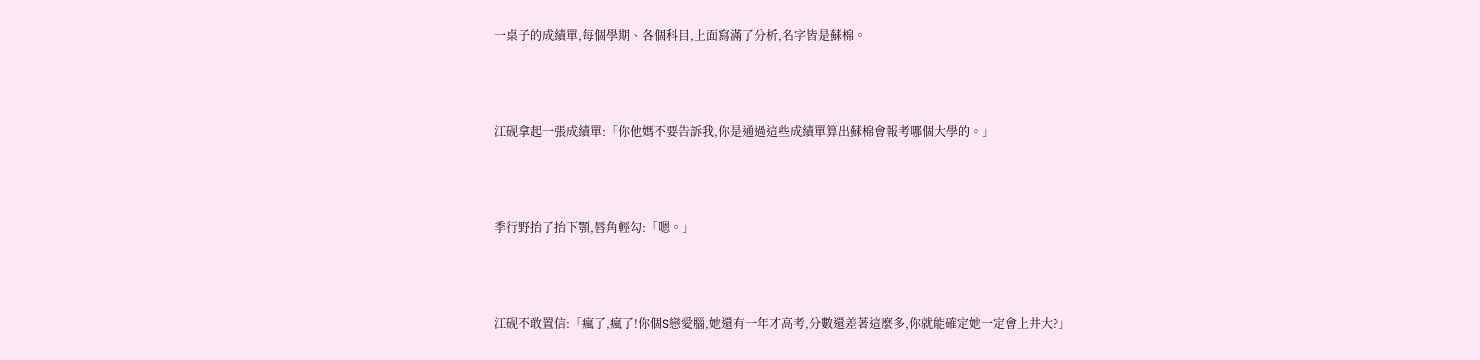一桌子的成績單,每個學期、各個科目,上面寫滿了分析,名字皆是蘇棉。





江砚拿起一張成績單:「你他媽不要告訴我,你是通過這些成績單算出蘇棉會報考哪個大學的。」





季行野抬了抬下顎,唇角輕勾:「嗯。」





江砚不敢置信:「瘋了,瘋了!你個S戀愛腦,她還有一年才高考,分數還差著這麼多,你就能確定她一定會上井大?」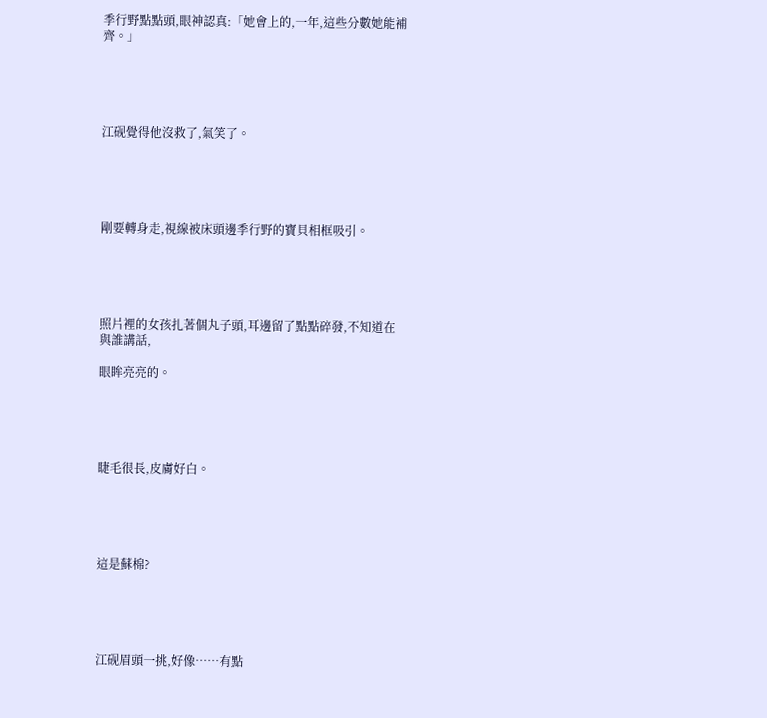季行野點點頭,眼神認真:「她會上的,一年,這些分數她能補齊。」





江砚覺得他沒救了,氣笑了。





剛要轉身走,視線被床頭邊季行野的寶貝相框吸引。





照片裡的女孩扎著個丸子頭,耳邊留了點點碎發,不知道在與誰講話,

眼眸亮亮的。





睫毛很長,皮膚好白。





這是蘇棉?





江砚眉頭一挑,好像……有點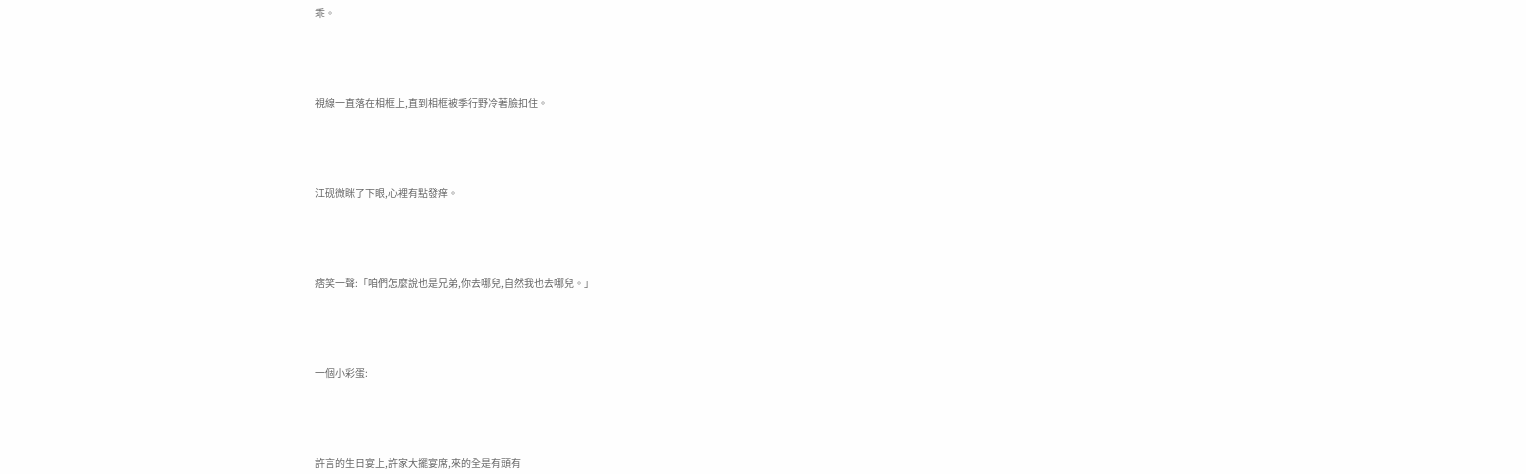乖。





視線一直落在相框上,直到相框被季行野冷著臉扣住。





江砚微眯了下眼,心裡有點發痒。





痞笑一聲:「咱們怎麼說也是兄弟,你去哪兒,自然我也去哪兒。」





一個小彩蛋:





許言的生日宴上,許家大擺宴席,來的全是有頭有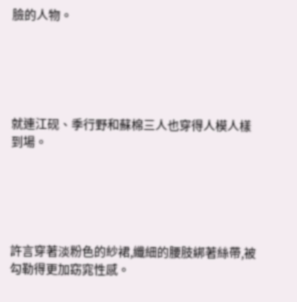臉的人物。





就連江砚、季行野和蘇棉三人也穿得人模人樣到場。





許言穿著淡粉色的紗裙,纖細的腰肢綁著絲帶,被勾勒得更加窈窕性感。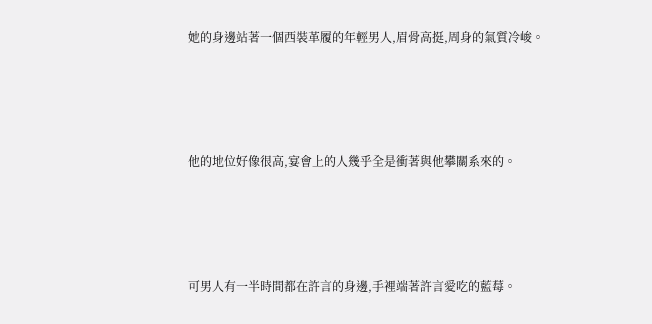她的身邊站著一個西裝革履的年輕男人,眉骨高挺,周身的氣質冷峻。





他的地位好像很高,宴會上的人幾乎全是衝著與他攀關系來的。





可男人有一半時間都在許言的身邊,手裡端著許言愛吃的藍莓。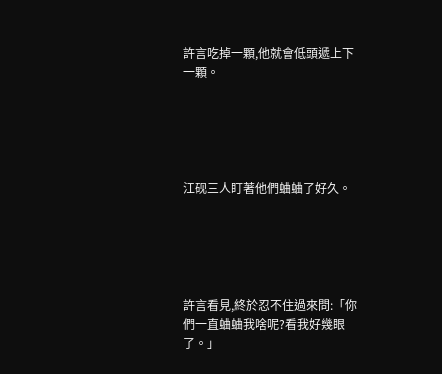許言吃掉一顆,他就會低頭遞上下一顆。





江砚三人盯著他們蛐蛐了好久。





許言看見,終於忍不住過來問:「你們一直蛐蛐我啥呢?看我好幾眼了。」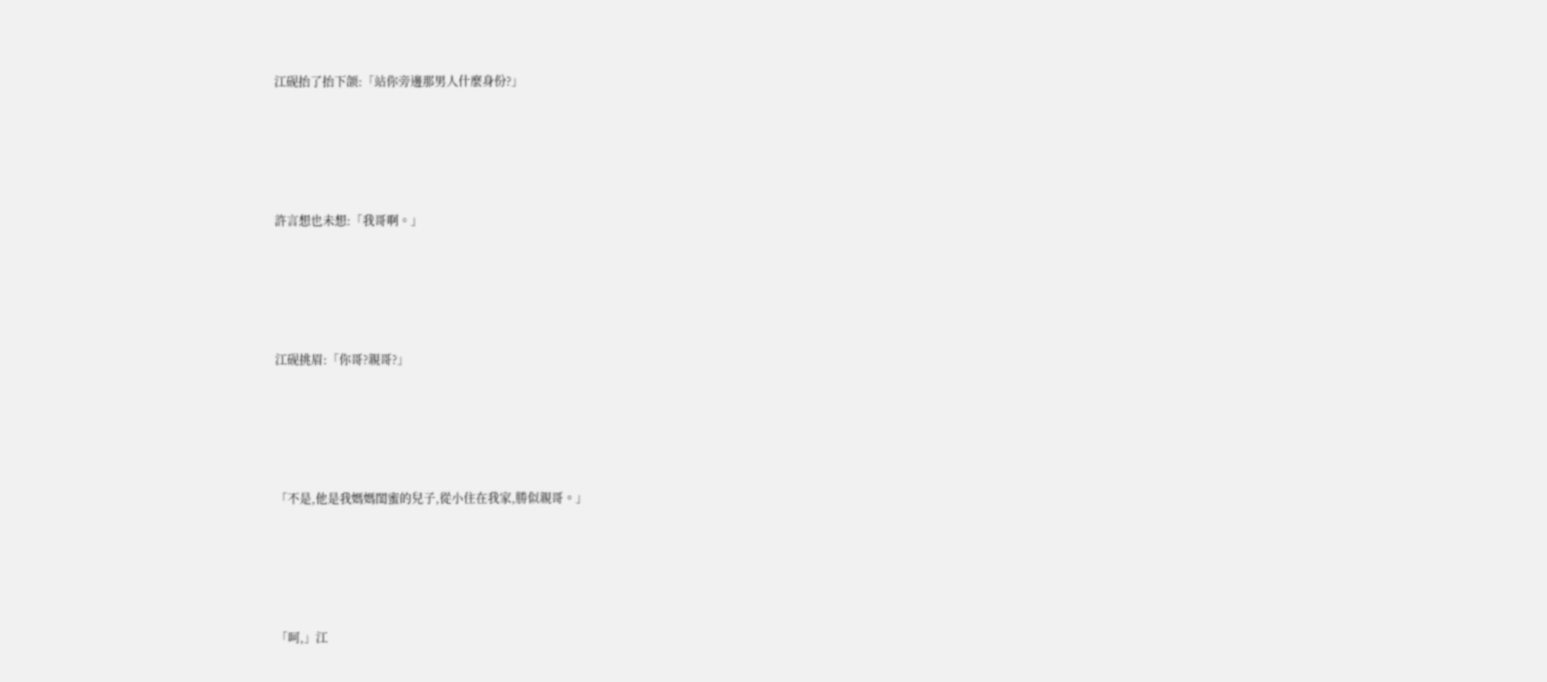江砚抬了抬下颌:「站你旁邊那男人什麼身份?」





許言想也未想:「我哥啊。」





江砚挑眉:「你哥?親哥?」





「不是,他是我媽媽閨蜜的兒子,從小住在我家,勝似親哥。」





「呵,」江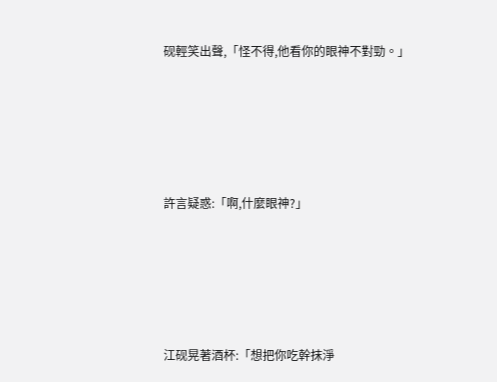砚輕笑出聲,「怪不得,他看你的眼神不對勁。」





許言疑惑:「啊,什麼眼神?」





江砚晃著酒杯:「想把你吃幹抹淨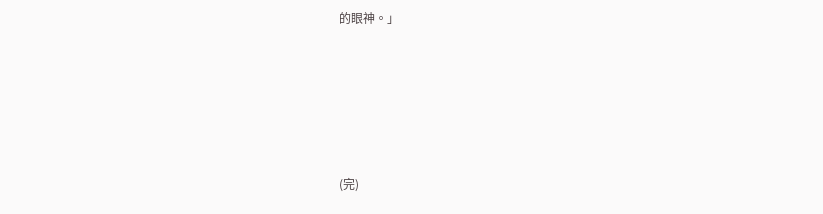的眼神。」





(完)